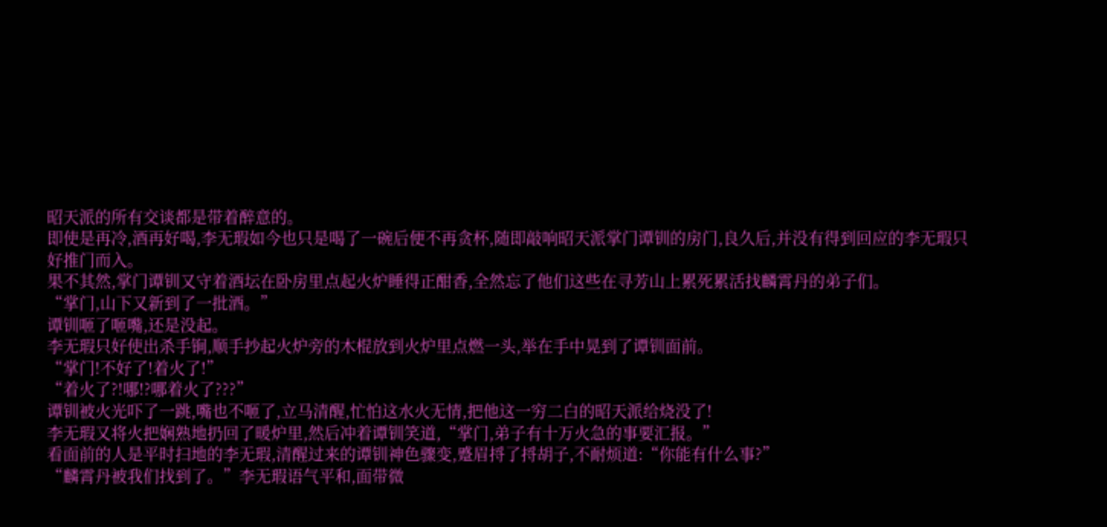昭天派的所有交谈都是带着醉意的。
即使是再冷,酒再好喝,李无瑕如今也只是喝了一碗后便不再贪杯,随即敲响昭天派掌门谭钏的房门,良久后,并没有得到回应的李无瑕只好推门而入。
果不其然,掌门谭钏又守着酒坛在卧房里点起火炉睡得正酣香,全然忘了他们这些在寻芳山上累死累活找麟霄丹的弟子们。
“掌门,山下又新到了一批酒。”
谭钏咂了咂嘴,还是没起。
李无瑕只好使出杀手锏,顺手抄起火炉旁的木棍放到火炉里点燃一头,举在手中晃到了谭钏面前。
“掌门!不好了!着火了!”
“着火了?!哪!?哪着火了???”
谭钏被火光吓了一跳,嘴也不咂了,立马清醒,忙怕这水火无情,把他这一穷二白的昭天派给烧没了!
李无瑕又将火把娴熟地扔回了暖炉里,然后冲着谭钏笑道,“掌门,弟子有十万火急的事要汇报。”
看面前的人是平时扫地的李无瑕,清醒过来的谭钏神色骤变,蹙眉捋了捋胡子,不耐烦道:“你能有什么事?”
“麟霄丹被我们找到了。”李无瑕语气平和,面带微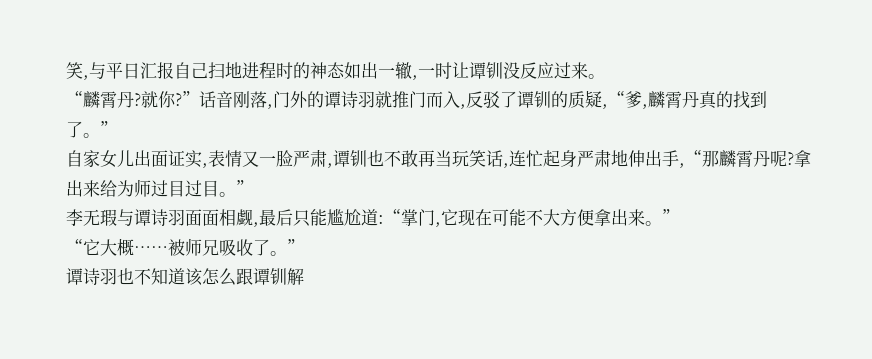笑,与平日汇报自己扫地进程时的神态如出一辙,一时让谭钏没反应过来。
“麟霄丹?就你?”话音刚落,门外的谭诗羽就推门而入,反驳了谭钏的质疑,“爹,麟霄丹真的找到了。”
自家女儿出面证实,表情又一脸严肃,谭钏也不敢再当玩笑话,连忙起身严肃地伸出手,“那麟霄丹呢?拿出来给为师过目过目。”
李无瑕与谭诗羽面面相觑,最后只能尴尬道:“掌门,它现在可能不大方便拿出来。”
“它大概……被师兄吸收了。”
谭诗羽也不知道该怎么跟谭钏解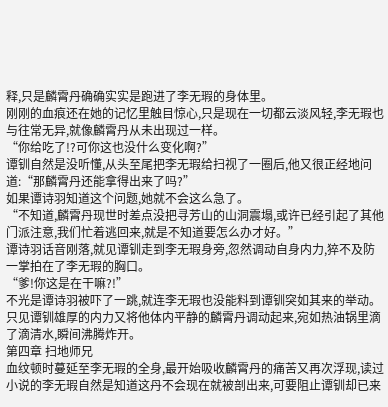释,只是麟霄丹确确实实是跑进了李无瑕的身体里。
刚刚的血痕还在她的记忆里触目惊心,只是现在一切都云淡风轻,李无瑕也与往常无异,就像麟霄丹从未出现过一样。
“你给吃了!?可你这也没什么变化啊?”
谭钏自然是没听懂,从头至尾把李无瑕给扫视了一圈后,他又很正经地问道:“那麟霄丹还能拿得出来了吗?”
如果谭诗羽知道这个问题,她就不会这么急了。
“不知道,麟霄丹现世时差点没把寻芳山的山洞震塌,或许已经引起了其他门派注意,我们忙着逃回来,就是不知道要怎么办才好。”
谭诗羽话音刚落,就见谭钏走到李无瑕身旁,忽然调动自身内力,猝不及防一掌拍在了李无瑕的胸口。
“爹!你这是在干嘛?!”
不光是谭诗羽被吓了一跳,就连李无瑕也没能料到谭钏突如其来的举动。
只见谭钏雄厚的内力又将他体内平静的麟霄丹调动起来,宛如热油锅里滴了滴清水,瞬间沸腾炸开。
第四章 扫地师兄
血纹顿时蔓延至李无瑕的全身,最开始吸收麟霄丹的痛苦又再次浮现,读过小说的李无瑕自然是知道这丹不会现在就被剖出来,可要阻止谭钏却已来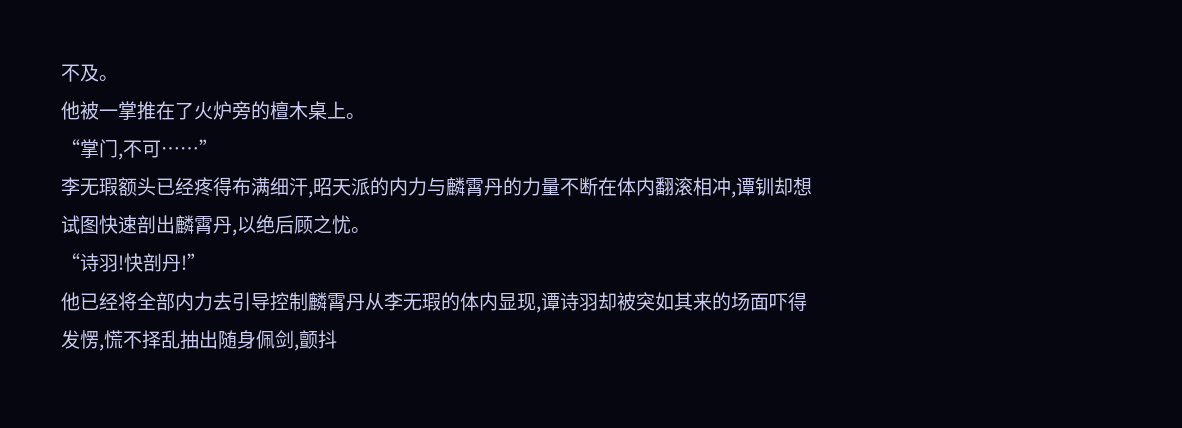不及。
他被一掌推在了火炉旁的檀木桌上。
“掌门,不可……”
李无瑕额头已经疼得布满细汗,昭天派的内力与麟霄丹的力量不断在体内翻滚相冲,谭钏却想试图快速剖出麟霄丹,以绝后顾之忧。
“诗羽!快剖丹!”
他已经将全部内力去引导控制麟霄丹从李无瑕的体内显现,谭诗羽却被突如其来的场面吓得发愣,慌不择乱抽出随身佩剑,颤抖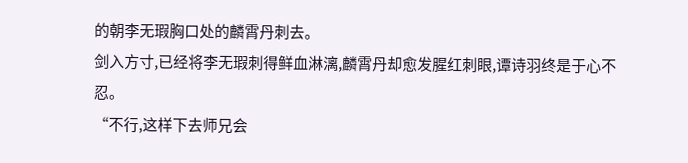的朝李无瑕胸口处的麟霄丹刺去。
剑入方寸,已经将李无瑕刺得鲜血淋漓,麟霄丹却愈发腥红刺眼,谭诗羽终是于心不忍。
“不行,这样下去师兄会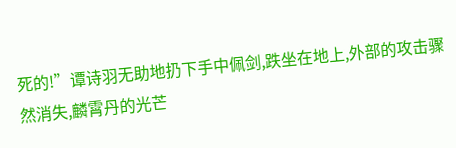死的!”谭诗羽无助地扔下手中佩剑,跌坐在地上,外部的攻击骤然消失,麟霄丹的光芒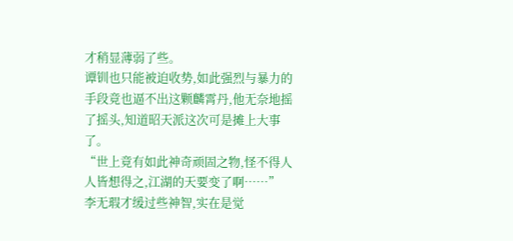才稍显薄弱了些。
谭钏也只能被迫收势,如此强烈与暴力的手段竟也逼不出这颗麟霄丹,他无奈地摇了摇头,知道昭天派这次可是摊上大事了。
“世上竟有如此神奇顽固之物,怪不得人人皆想得之,江湖的天要变了啊……”
李无瑕才缓过些神智,实在是觉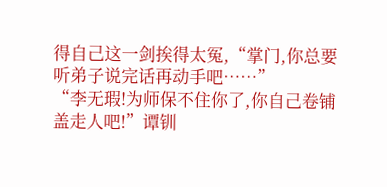得自己这一剑挨得太冤,“掌门,你总要听弟子说完话再动手吧……”
“李无瑕!为师保不住你了,你自己卷铺盖走人吧!”谭钏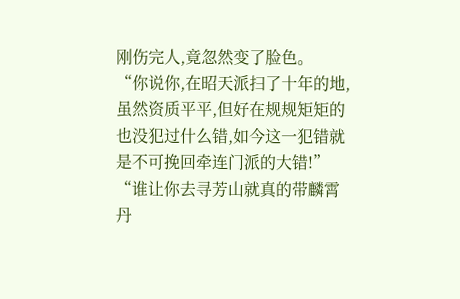刚伤完人,竟忽然变了脸色。
“你说你,在昭天派扫了十年的地,虽然资质平平,但好在规规矩矩的也没犯过什么错,如今这一犯错就是不可挽回牵连门派的大错!”
“谁让你去寻芳山就真的带麟霄丹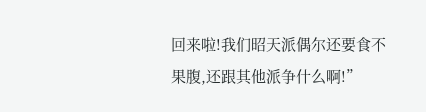回来啦!我们昭天派偶尔还要食不果腹,还跟其他派争什么啊!”